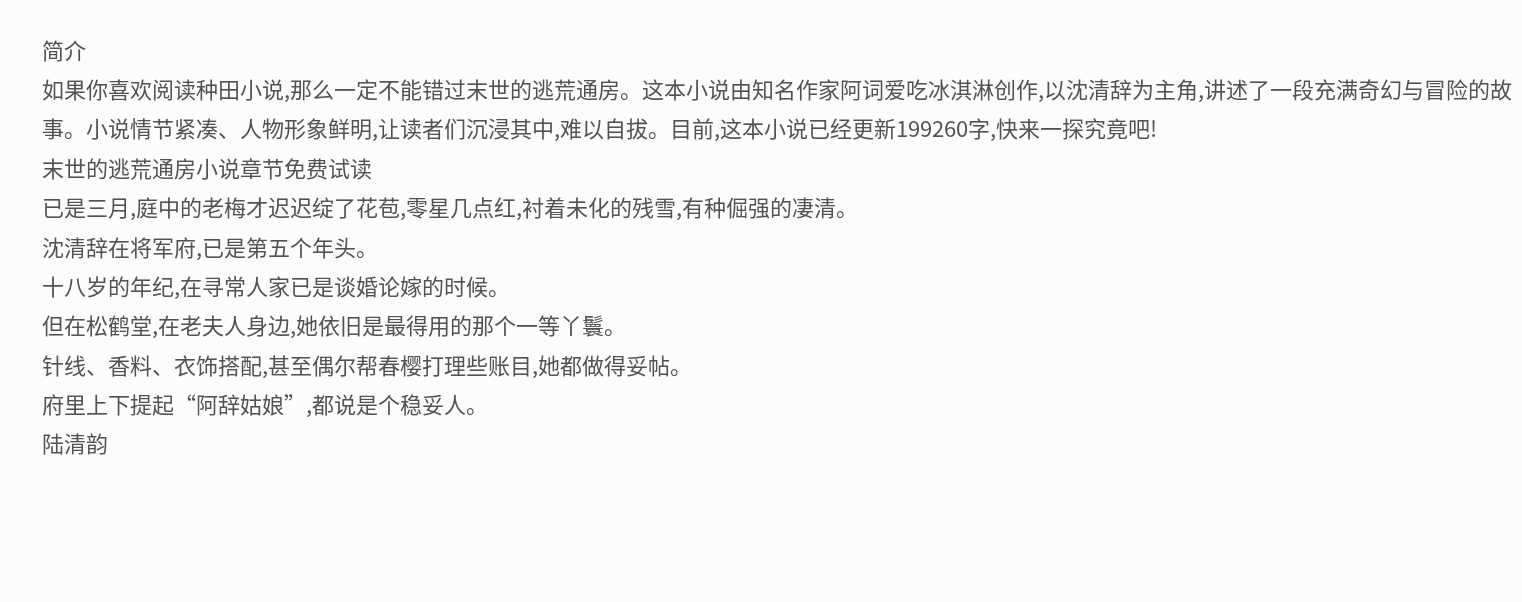简介
如果你喜欢阅读种田小说,那么一定不能错过末世的逃荒通房。这本小说由知名作家阿词爱吃冰淇淋创作,以沈清辞为主角,讲述了一段充满奇幻与冒险的故事。小说情节紧凑、人物形象鲜明,让读者们沉浸其中,难以自拔。目前,这本小说已经更新199260字,快来一探究竟吧!
末世的逃荒通房小说章节免费试读
已是三月,庭中的老梅才迟迟绽了花苞,零星几点红,衬着未化的残雪,有种倔强的凄清。
沈清辞在将军府,已是第五个年头。
十八岁的年纪,在寻常人家已是谈婚论嫁的时候。
但在松鹤堂,在老夫人身边,她依旧是最得用的那个一等丫鬟。
针线、香料、衣饰搭配,甚至偶尔帮春樱打理些账目,她都做得妥帖。
府里上下提起“阿辞姑娘”,都说是个稳妥人。
陆清韵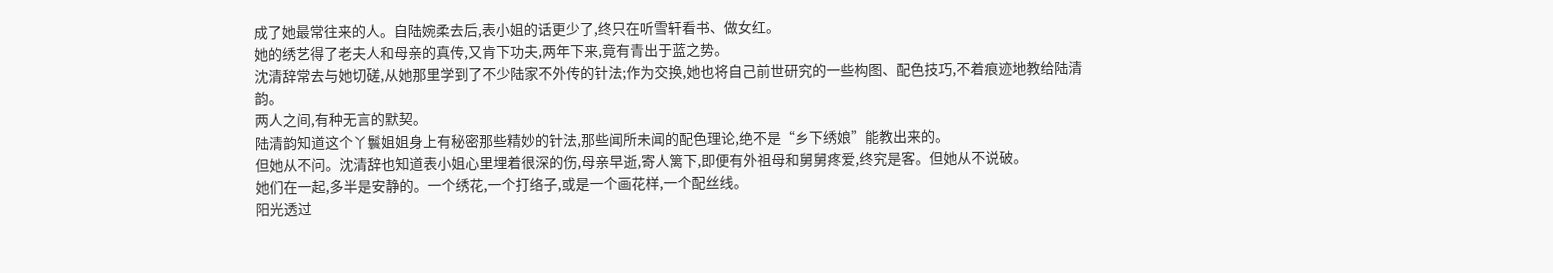成了她最常往来的人。自陆婉柔去后,表小姐的话更少了,终只在听雪轩看书、做女红。
她的绣艺得了老夫人和母亲的真传,又肯下功夫,两年下来,竟有青出于蓝之势。
沈清辞常去与她切磋,从她那里学到了不少陆家不外传的针法;作为交换,她也将自己前世研究的一些构图、配色技巧,不着痕迹地教给陆清韵。
两人之间,有种无言的默契。
陆清韵知道这个丫鬟姐姐身上有秘密那些精妙的针法,那些闻所未闻的配色理论,绝不是“乡下绣娘”能教出来的。
但她从不问。沈清辞也知道表小姐心里埋着很深的伤,母亲早逝,寄人篱下,即便有外祖母和舅舅疼爱,终究是客。但她从不说破。
她们在一起,多半是安静的。一个绣花,一个打络子,或是一个画花样,一个配丝线。
阳光透过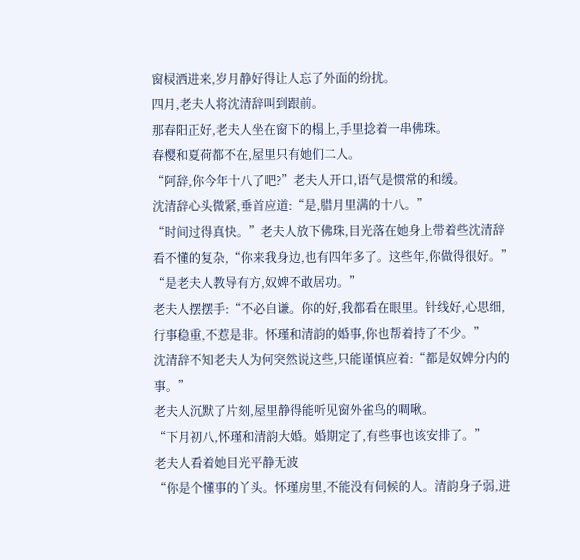窗棂洒进来,岁月静好得让人忘了外面的纷扰。
四月,老夫人将沈清辞叫到跟前。
那春阳正好,老夫人坐在窗下的榻上,手里捻着一串佛珠。
春樱和夏荷都不在,屋里只有她们二人。
“阿辞,你今年十八了吧?”老夫人开口,语气是惯常的和缓。
沈清辞心头微紧,垂首应道:“是,腊月里满的十八。”
“时间过得真快。”老夫人放下佛珠,目光落在她身上带着些沈清辞看不懂的复杂,“你来我身边,也有四年多了。这些年,你做得很好。”
“是老夫人教导有方,奴婢不敢居功。”
老夫人摆摆手:“不必自谦。你的好,我都看在眼里。针线好,心思细,行事稳重,不惹是非。怀瑾和清韵的婚事,你也帮着持了不少。”
沈清辞不知老夫人为何突然说这些,只能谨慎应着:“都是奴婢分内的事。”
老夫人沉默了片刻,屋里静得能听见窗外雀鸟的啁啾。
“下月初八,怀瑾和清韵大婚。婚期定了,有些事也该安排了。”
老夫人看着她目光平静无波
“你是个懂事的丫头。怀瑾房里,不能没有伺候的人。清韵身子弱,进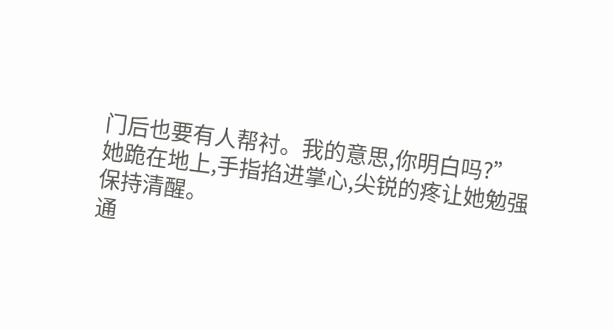门后也要有人帮衬。我的意思,你明白吗?”
她跪在地上,手指掐进掌心,尖锐的疼让她勉强保持清醒。
通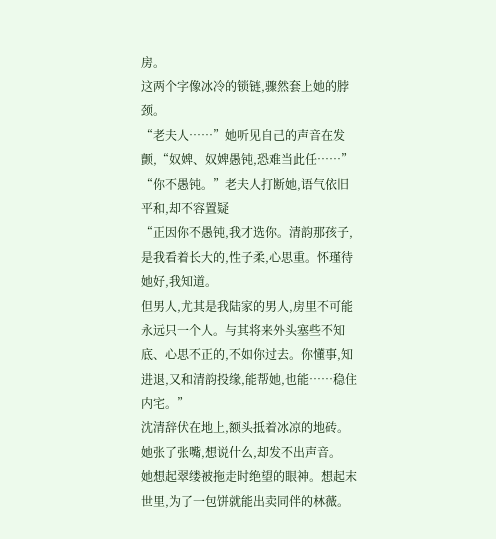房。
这两个字像冰冷的锁链,骤然套上她的脖颈。
“老夫人……”她听见自己的声音在发颤,“奴婢、奴婢愚钝,恐难当此任……”
“你不愚钝。”老夫人打断她,语气依旧平和,却不容置疑
“正因你不愚钝,我才选你。清韵那孩子,是我看着长大的,性子柔,心思重。怀瑾待她好,我知道。
但男人,尤其是我陆家的男人,房里不可能永远只一个人。与其将来外头塞些不知底、心思不正的,不如你过去。你懂事,知进退,又和清韵投缘,能帮她,也能……稳住内宅。”
沈清辞伏在地上,额头抵着冰凉的地砖。她张了张嘴,想说什么,却发不出声音。
她想起翠缕被拖走时绝望的眼神。想起末世里,为了一包饼就能出卖同伴的林薇。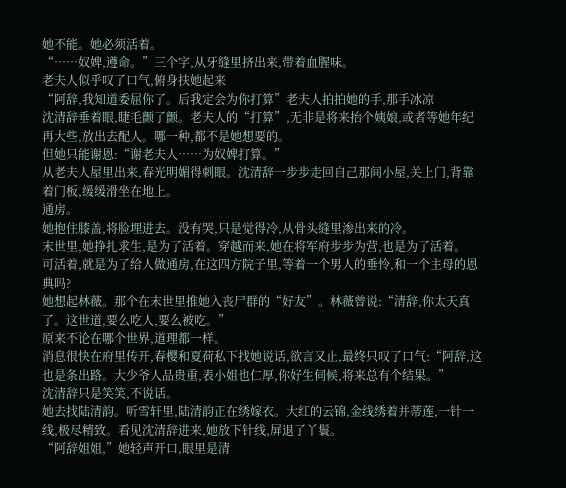她不能。她必须活着。
“……奴婢,遵命。”三个字,从牙缝里挤出来,带着血腥味。
老夫人似乎叹了口气,俯身扶她起来
“阿辞,我知道委屈你了。后我定会为你打算”老夫人拍拍她的手,那手冰凉
沈清辞垂着眼,睫毛颤了颤。老夫人的“打算”,无非是将来抬个姨娘,或者等她年纪再大些,放出去配人。哪一种,都不是她想要的。
但她只能谢恩:“谢老夫人……为奴婢打算。”
从老夫人屋里出来,春光明媚得刺眼。沈清辞一步步走回自己那间小屋,关上门,背靠着门板,缓缓滑坐在地上。
通房。
她抱住膝盖,将脸埋进去。没有哭,只是觉得冷,从骨头缝里渗出来的冷。
末世里,她挣扎求生,是为了活着。穿越而来,她在将军府步步为营,也是为了活着。
可活着,就是为了给人做通房,在这四方院子里,等着一个男人的垂怜,和一个主母的恩典吗?
她想起林薇。那个在末世里推她入丧尸群的“好友”。林薇曾说:“清辞,你太天真了。这世道,要么吃人,要么被吃。”
原来不论在哪个世界,道理都一样。
消息很快在府里传开,春樱和夏荷私下找她说话,欲言又止,最终只叹了口气:“阿辞,这也是条出路。大少爷人品贵重,表小姐也仁厚,你好生伺候,将来总有个结果。”
沈清辞只是笑笑,不说话。
她去找陆清韵。听雪轩里,陆清韵正在绣嫁衣。大红的云锦,金线绣着并蒂莲,一针一线,极尽精致。看见沈清辞进来,她放下针线,屏退了丫鬟。
“阿辞姐姐,”她轻声开口,眼里是清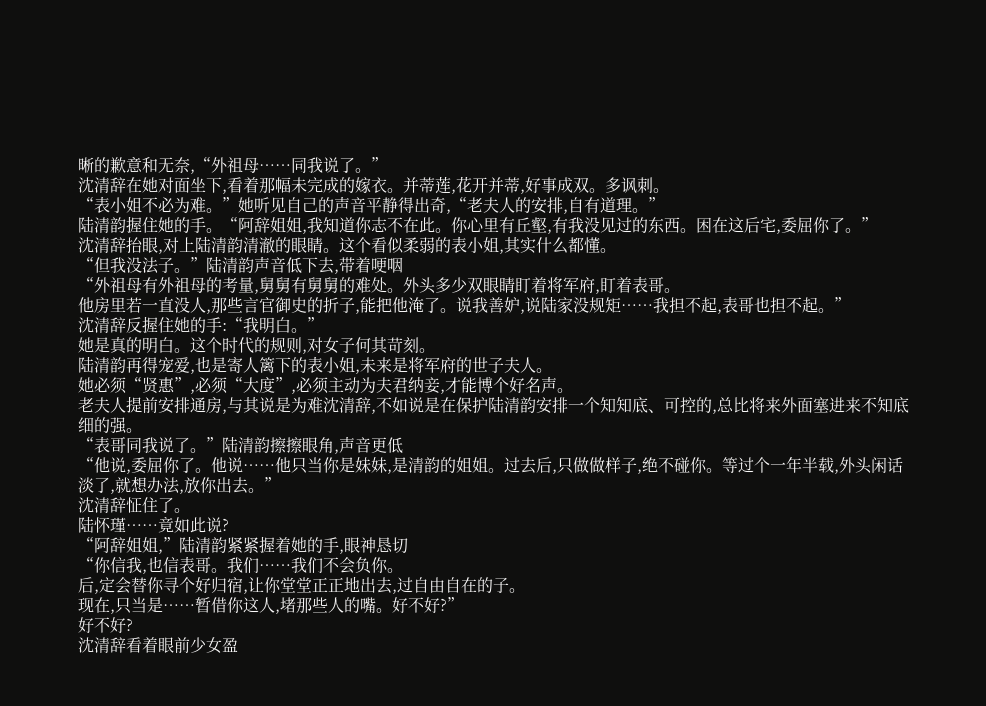晰的歉意和无奈,“外祖母……同我说了。”
沈清辞在她对面坐下,看着那幅未完成的嫁衣。并蒂莲,花开并蒂,好事成双。多讽刺。
“表小姐不必为难。”她听见自己的声音平静得出奇,“老夫人的安排,自有道理。”
陆清韵握住她的手。“阿辞姐姐,我知道你志不在此。你心里有丘壑,有我没见过的东西。困在这后宅,委屈你了。”
沈清辞抬眼,对上陆清韵清澈的眼睛。这个看似柔弱的表小姐,其实什么都懂。
“但我没法子。”陆清韵声音低下去,带着哽咽
“外祖母有外祖母的考量,舅舅有舅舅的难处。外头多少双眼睛盯着将军府,盯着表哥。
他房里若一直没人,那些言官御史的折子,能把他淹了。说我善妒,说陆家没规矩……我担不起,表哥也担不起。”
沈清辞反握住她的手:“我明白。”
她是真的明白。这个时代的规则,对女子何其苛刻。
陆清韵再得宠爱,也是寄人篱下的表小姐,未来是将军府的世子夫人。
她必须“贤惠”,必须“大度”,必须主动为夫君纳妾,才能博个好名声。
老夫人提前安排通房,与其说是为难沈清辞,不如说是在保护陆清韵安排一个知知底、可控的,总比将来外面塞进来不知底细的强。
“表哥同我说了。”陆清韵擦擦眼角,声音更低
“他说,委屈你了。他说……他只当你是妹妹,是清韵的姐姐。过去后,只做做样子,绝不碰你。等过个一年半载,外头闲话淡了,就想办法,放你出去。”
沈清辞怔住了。
陆怀瑾……竟如此说?
“阿辞姐姐,”陆清韵紧紧握着她的手,眼神恳切
“你信我,也信表哥。我们……我们不会负你。
后,定会替你寻个好归宿,让你堂堂正正地出去,过自由自在的子。
现在,只当是……暂借你这人,堵那些人的嘴。好不好?”
好不好?
沈清辞看着眼前少女盈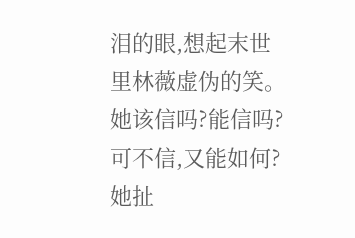泪的眼,想起末世里林薇虚伪的笑。她该信吗?能信吗?
可不信,又能如何?
她扯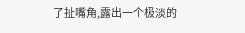了扯嘴角,露出一个极淡的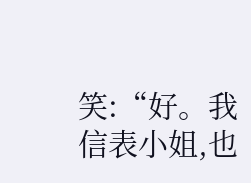笑:“好。我信表小姐,也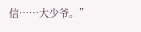信……大少爷。”